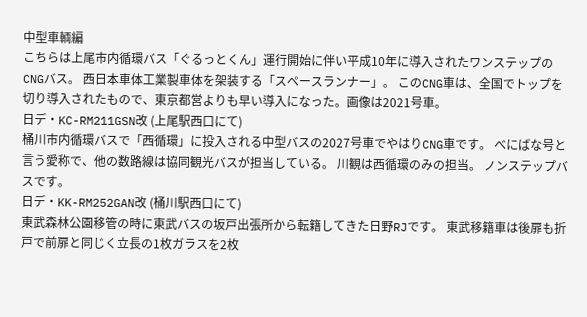中型車輌編
こちらは上尾市内循環バス「ぐるっとくん」運行開始に伴い平成10年に導入されたワンステップのCNGバス。 西日本車体工業製車体を架装する「スペースランナー」。 このCNG車は、全国でトップを切り導入されたもので、東京都営よりも早い導入になった。画像は2021号車。
日デ・KC-RM211GSN改 (上尾駅西口にて)
桶川市内循環バスで「西循環」に投入される中型バスの2027号車でやはりCNG車です。 べにばな号と言う愛称で、他の数路線は協同観光バスが担当している。 川観は西循環のみの担当。 ノンステップバスです。
日デ・KK-RM252GAN改 (桶川駅西口にて)
東武森林公園移管の時に東武バスの坂戸出張所から転籍してきた日野RJです。 東武移籍車は後扉も折戸で前扉と同じく立長の1枚ガラスを2枚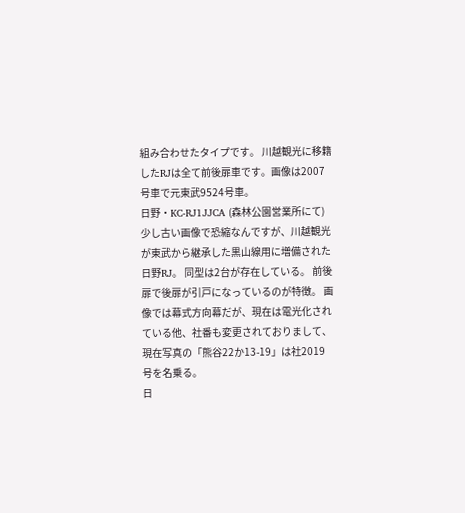組み合わせたタイプです。 川越観光に移籍したRJは全て前後扉車です。画像は2007号車で元東武9524号車。
日野・KC-RJ1JJCA (森林公園営業所にて)
少し古い画像で恐縮なんですが、川越観光が東武から継承した黒山線用に増備された日野RJ。 同型は2台が存在している。 前後扉で後扉が引戸になっているのが特徴。 画像では幕式方向幕だが、現在は電光化されている他、社番も変更されておりまして、現在写真の「熊谷22か13-19」は社2019号を名乗る。
日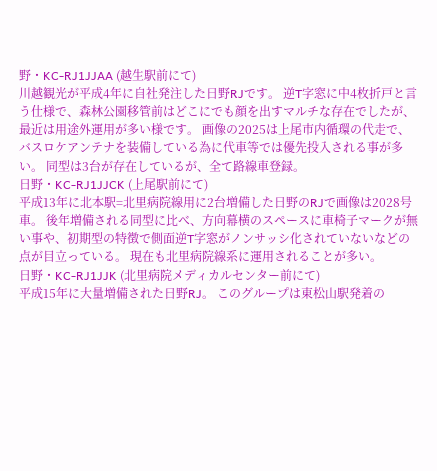野・KC-RJ1JJAA (越生駅前にて)
川越観光が平成4年に自社発注した日野RJです。 逆T字窓に中4枚折戸と言う仕様で、森林公園移管前はどこにでも顔を出すマルチな存在でしたが、最近は用途外運用が多い様です。 画像の2025は上尾市内循環の代走で、バスロケアンテナを装備している為に代車等では優先投入される事が多い。 同型は3台が存在しているが、全て路線車登録。
日野・KC-RJ1JJCK (上尾駅前にて)
平成13年に北本駅=北里病院線用に2台増備した日野のRJで画像は2028号車。 後年増備される同型に比べ、方向幕横のスペースに車椅子マークが無い事や、初期型の特徴で側面逆T字窓がノンサッシ化されていないなどの点が目立っている。 現在も北里病院線系に運用されることが多い。
日野・KC-RJ1JJK (北里病院メディカルセンター前にて)
平成15年に大量増備された日野RJ。 このグループは東松山駅発着の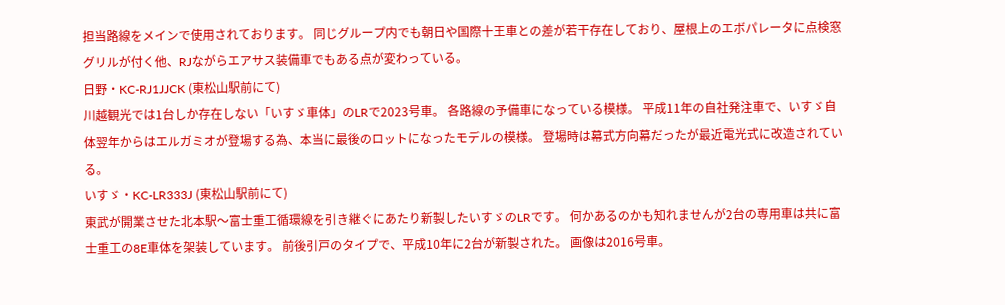担当路線をメインで使用されております。 同じグループ内でも朝日や国際十王車との差が若干存在しており、屋根上のエボパレータに点検窓グリルが付く他、RJながらエアサス装備車でもある点が変わっている。
日野・KC-RJ1JJCK (東松山駅前にて)
川越観光では1台しか存在しない「いすゞ車体」のLRで2023号車。 各路線の予備車になっている模様。 平成11年の自社発注車で、いすゞ自体翌年からはエルガミオが登場する為、本当に最後のロットになったモデルの模様。 登場時は幕式方向幕だったが最近電光式に改造されている。
いすゞ・KC-LR333J (東松山駅前にて)
東武が開業させた北本駅〜富士重工循環線を引き継ぐにあたり新製したいすゞのLRです。 何かあるのかも知れませんが2台の専用車は共に富士重工の8E車体を架装しています。 前後引戸のタイプで、平成10年に2台が新製された。 画像は2016号車。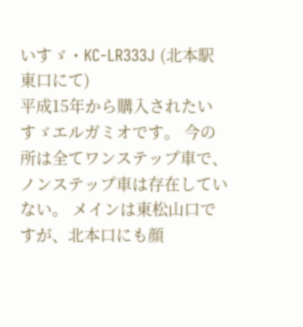いすゞ・KC-LR333J (北本駅東口にて)
平成15年から購入されたいすゞエルガミオです。 今の所は全てワンステップ車で、ノンステップ車は存在していない。 メインは東松山口ですが、北本口にも顔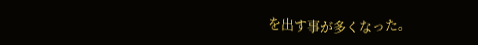を出す事が多くなった。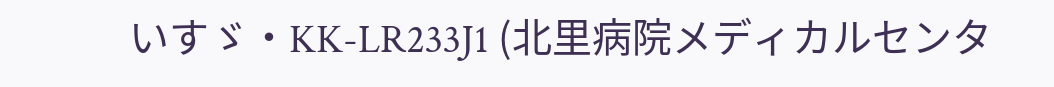いすゞ・KK-LR233J1 (北里病院メディカルセンタ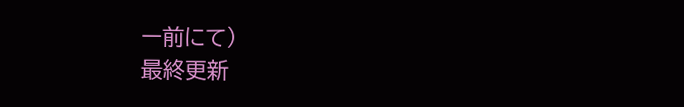ー前にて)
最終更新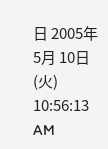日 2005年 5月 10日 (火) 10:56:13 AM